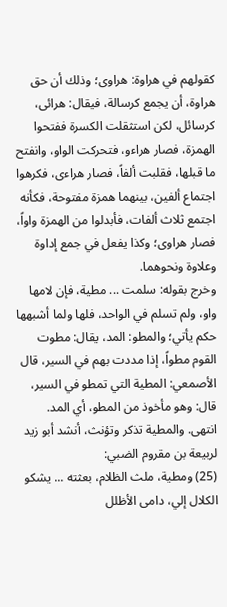كقولهم في هراوة: هراوى؛ وذلك أن حق هراوة، أن يجمع كرسالة، فيقال: هرائى، كرسائل، لكن استثقلت الكسرة ففتحوا الهمزة، فصار هراءو، فتحركت الواو، وانفتح ما قبلها، فقلبت ألفاً، فصار هراءى، فكرهوا اجتماع ألفين، بينهما همزة مفتوحة، فكأنه اجتمع ثلاث ألفات، فأبدلوا من الهمزة واواً، فصار هراوى؛ وكذا يفعل في جمع إداوة وعلاوة ونحوهما.
وخرج بقوله: سلمت ... مطية، فإن لامها واو، ولم تسلم في الواحد، فلها ولما أشبهها حكم يأتي؛ والمطو: المد، يقال: مطوت القوم مطواً، إذا مددت بهم في السير، قال الأصمعي: المطية التي تمطو في السير، قال: وهو مأخوذ من المطو، أي المد. انتهى. والمطية تذكر وتؤنث، أنشد أبو زيد لربيعة بن مقروم الضبي:
(25) ومطية، ملث الظلام، بعثته ... يشكو الكلال إلي، دامى الأظلل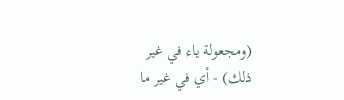(ومجعولة ياء في غير ذلك) - أي في غير ما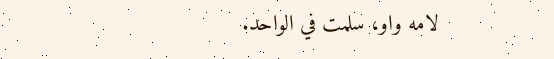لامه واو، سلمت في الواحد.